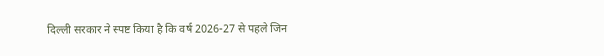दिल्ली सरकार ने स्पष्ट किया है कि वर्ष 2026-27 से पहले जिन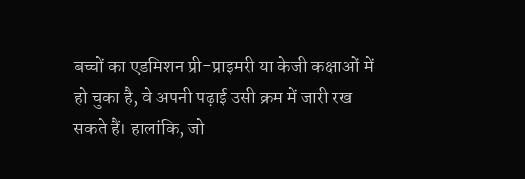बच्चों का एडमिशन प्री-प्राइमरी या केजी कक्षाओं में हो चुका है, वे अपनी पढ़ाई उसी क्रम में जारी रख सकते हैं। हालांकि, जो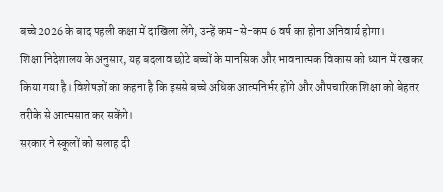बच्चे 2026 के बाद पहली कक्षा में दाखिला लेंगे, उन्हें कम-से-कम 6 वर्ष का होना अनिवार्य होगा।
शिक्षा निदेशालय के अनुसार, यह बदलाव छोटे बच्चों के मानसिक और भावनात्मक विकास को ध्यान में रखकर किया गया है। विशेषज्ञों का कहना है कि इससे बच्चे अधिक आत्मनिर्भर होंगे और औपचारिक शिक्षा को बेहतर तरीके से आत्मसात कर सकेंगे।
सरकार ने स्कूलों को सलाह दी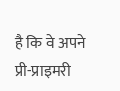है कि वे अपने प्री-प्राइमरी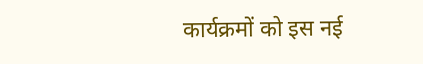कार्यक्रमों को इस नई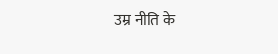उम्र नीति के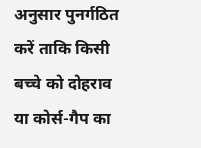अनुसार पुनर्गठित करें ताकि किसी बच्चे को दोहराव या कोर्स-गैप का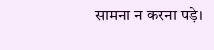सामना न करना पड़े।